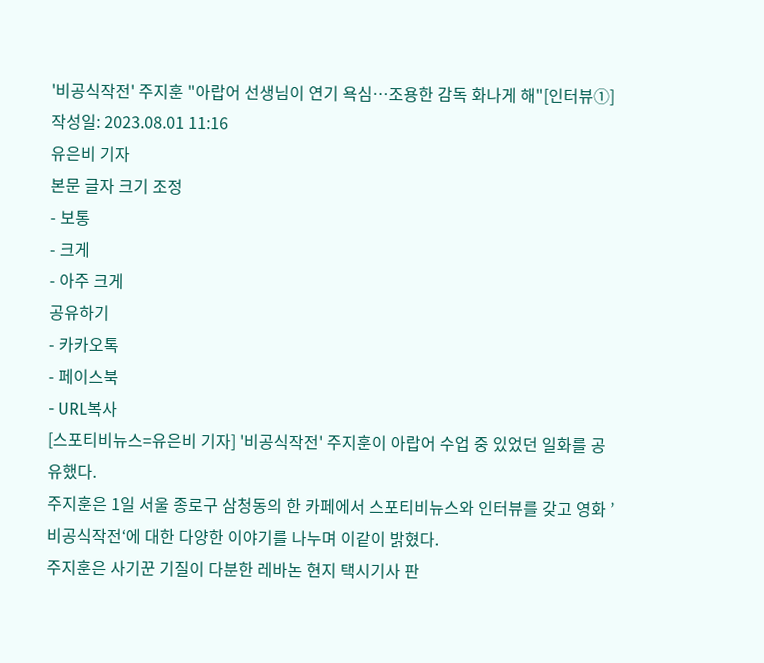'비공식작전' 주지훈 "아랍어 선생님이 연기 욕심…조용한 감독 화나게 해"[인터뷰①]
작성일: 2023.08.01 11:16
유은비 기자
본문 글자 크기 조정
- 보통
- 크게
- 아주 크게
공유하기
- 카카오톡
- 페이스북
- URL복사
[스포티비뉴스=유은비 기자] '비공식작전' 주지훈이 아랍어 수업 중 있었던 일화를 공유했다.
주지훈은 1일 서울 종로구 삼청동의 한 카페에서 스포티비뉴스와 인터뷰를 갖고 영화 ’비공식작전‘에 대한 다양한 이야기를 나누며 이같이 밝혔다.
주지훈은 사기꾼 기질이 다분한 레바논 현지 택시기사 판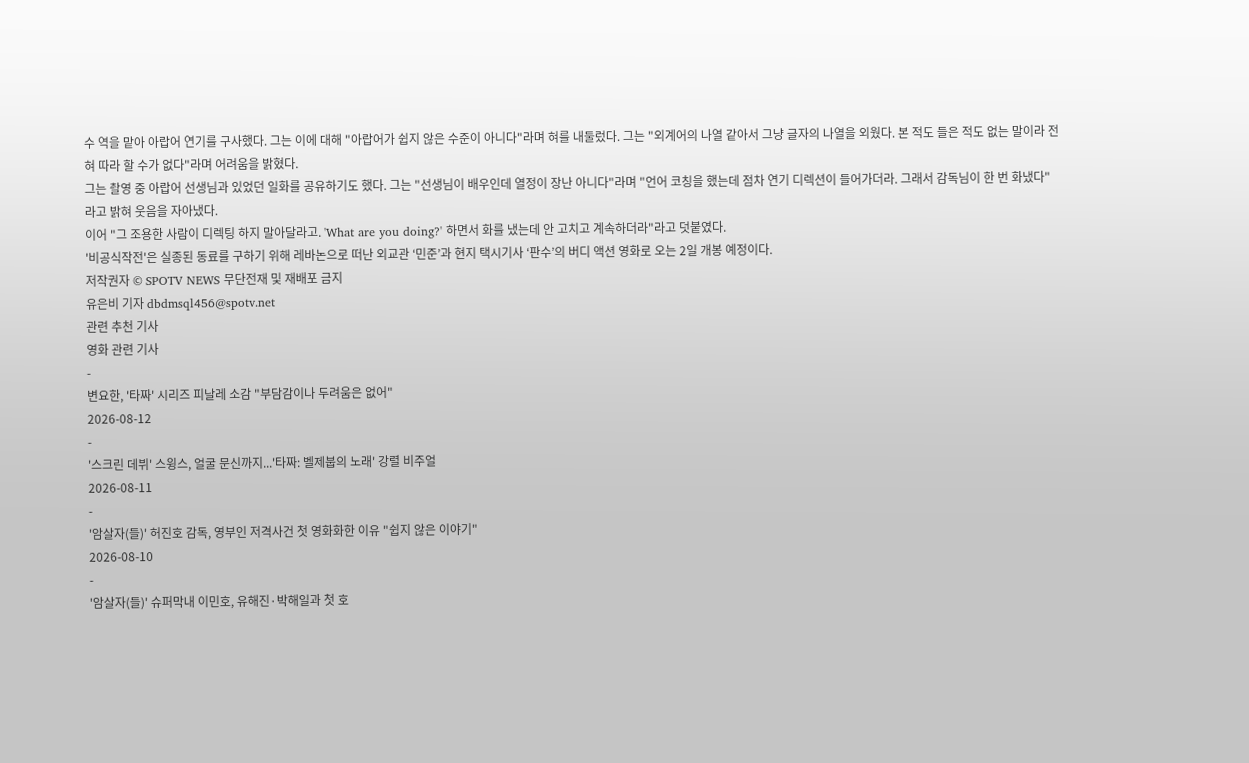수 역을 맡아 아랍어 연기를 구사했다. 그는 이에 대해 "아랍어가 쉽지 않은 수준이 아니다"라며 혀를 내둘렀다. 그는 "외계어의 나열 같아서 그냥 글자의 나열을 외웠다. 본 적도 들은 적도 없는 말이라 전혀 따라 할 수가 없다"라며 어려움을 밝혔다.
그는 촬영 중 아랍어 선생님과 있었던 일화를 공유하기도 했다. 그는 "선생님이 배우인데 열정이 장난 아니다"라며 "언어 코칭을 했는데 점차 연기 디렉션이 들어가더라. 그래서 감독님이 한 번 화냈다"라고 밝혀 웃음을 자아냈다.
이어 "그 조용한 사람이 디렉팅 하지 말아달라고. 'What are you doing?' 하면서 화를 냈는데 안 고치고 계속하더라"라고 덧붙였다.
'비공식작전'은 실종된 동료를 구하기 위해 레바논으로 떠난 외교관 ‘민준’과 현지 택시기사 ‘판수’의 버디 액션 영화로 오는 2일 개봉 예정이다.
저작권자 © SPOTV NEWS 무단전재 및 재배포 금지
유은비 기자 dbdmsql456@spotv.net
관련 추천 기사
영화 관련 기사
-
변요한, '타짜' 시리즈 피날레 소감 "부담감이나 두려움은 없어"
2026-08-12
-
'스크린 데뷔' 스윙스, 얼굴 문신까지...'타짜: 벨제붑의 노래' 강렬 비주얼
2026-08-11
-
'암살자(들)' 허진호 감독, 영부인 저격사건 첫 영화화한 이유 "쉽지 않은 이야기"
2026-08-10
-
'암살자(들)' 슈퍼막내 이민호, 유해진·박해일과 첫 호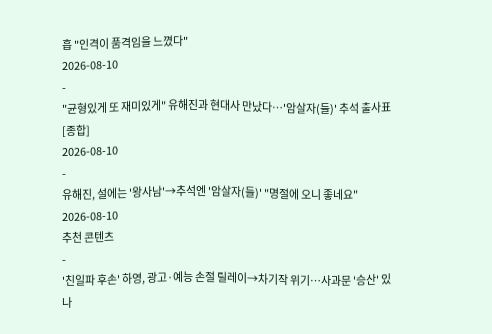흡 "인격이 품격임을 느꼈다"
2026-08-10
-
"균형있게 또 재미있게" 유해진과 현대사 만났다…'암살자(들)' 추석 출사표[종합]
2026-08-10
-
유해진, 설에는 '왕사남'→추석엔 '암살자(들)' "명절에 오니 좋네요"
2026-08-10
추천 콘텐츠
-
'친일파 후손' 하영, 광고·예능 손절 릴레이→차기작 위기…사과문 '승산' 있나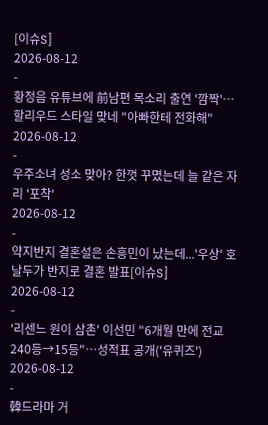[이슈S]
2026-08-12
-
황정음 유튜브에 前남편 목소리 출연 '깜짝'…할리우드 스타일 맞네 "아빠한테 전화해"
2026-08-12
-
우주소녀 성소 맞아? 한껏 꾸몄는데 늘 같은 자리 '포착'
2026-08-12
-
약지반지 결혼설은 손흥민이 났는데...'우상' 호날두가 반지로 결혼 발표[이슈S]
2026-08-12
-
'리센느 원이 삼촌' 이선민 "6개월 만에 전교 240등→15등"…성적표 공개('유퀴즈')
2026-08-12
-
韓드라마 거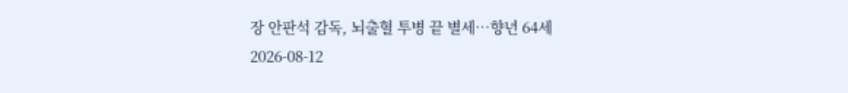장 안판석 감독, 뇌출혈 투병 끝 별세…향년 64세
2026-08-12